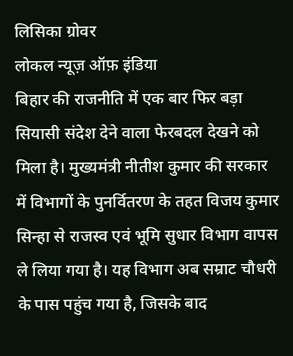लिसिका ग्रोवर
लोकल न्यूज़ ऑफ़ इंडिया
बिहार की राजनीति में एक बार फिर बड़ा सियासी संदेश देने वाला फेरबदल देखने को मिला है। मुख्यमंत्री नीतीश कुमार की सरकार में विभागों के पुनर्वितरण के तहत विजय कुमार सिन्हा से राजस्व एवं भूमि सुधार विभाग वापस ले लिया गया है। यह विभाग अब सम्राट चौधरी के पास पहुंच गया है, जिसके बाद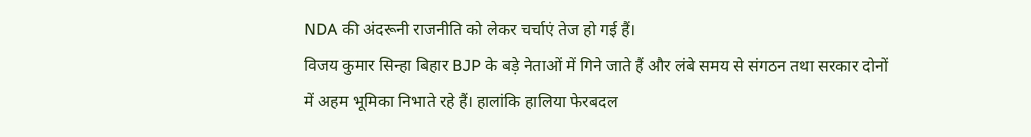NDA की अंदरूनी राजनीति को लेकर चर्चाएं तेज हो गई हैं।
विजय कुमार सिन्हा बिहार BJP के बड़े नेताओं में गिने जाते हैं और लंबे समय से संगठन तथा सरकार दोनों में अहम भूमिका निभाते रहे हैं। हालांकि हालिया फेरबदल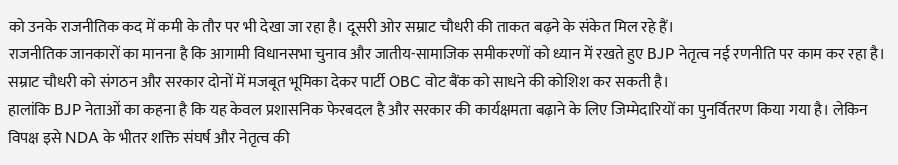को उनके राजनीतिक कद में कमी के तौर पर भी देखा जा रहा है। दूसरी ओर सम्राट चौधरी की ताकत बढ़ने के संकेत मिल रहे हैं।
राजनीतिक जानकारों का मानना है कि आगामी विधानसभा चुनाव और जातीय-सामाजिक समीकरणों को ध्यान में रखते हुए BJP नेतृत्व नई रणनीति पर काम कर रहा है। सम्राट चौधरी को संगठन और सरकार दोनों में मजबूत भूमिका देकर पार्टी OBC वोट बैंक को साधने की कोशिश कर सकती है।
हालांकि BJP नेताओं का कहना है कि यह केवल प्रशासनिक फेरबदल है और सरकार की कार्यक्षमता बढ़ाने के लिए जिम्मेदारियों का पुनर्वितरण किया गया है। लेकिन विपक्ष इसे NDA के भीतर शक्ति संघर्ष और नेतृत्व की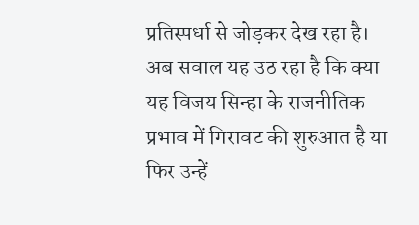प्रतिस्पर्धा से जोड़कर देख रहा है।
अब सवाल यह उठ रहा है कि क्या यह विजय सिन्हा के राजनीतिक प्रभाव में गिरावट की शुरुआत है या फिर उन्हें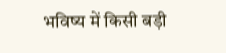भविष्य में किसी बड़ी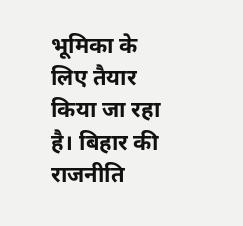भूमिका के लिए तैयार किया जा रहा है। बिहार की राजनीति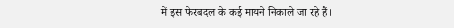में इस फेरबदल के कई मायने निकाले जा रहे हैं।